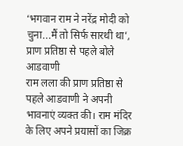‘भगवान राम ने नरेंद्र मोदी को चुना...मैं तो सिर्फ सारथी था’, प्राण प्रतिष्ठा से पहले बोले आडवाणी
राम लला की प्राण प्रतिष्ठा से पहले आडवाणी ने अपनी भावनाएं व्यक्त की। राम मंदिर के लिए अपने प्रयासों का जिक्र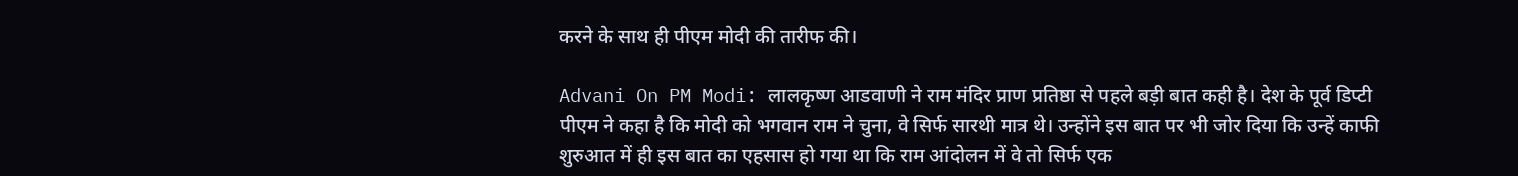करने के साथ ही पीएम मोदी की तारीफ की।

Advani On PM Modi: लालकृष्ण आडवाणी ने राम मंदिर प्राण प्रतिष्ठा से पहले बड़ी बात कही है। देश के पूर्व डिप्टी पीएम ने कहा है कि मोदी को भगवान राम ने चुना, वे सिर्फ सारथी मात्र थे। उन्होंने इस बात पर भी जोर दिया कि उन्हें काफी शुरुआत में ही इस बात का एहसास हो गया था कि राम आंदोलन में वे तो सिर्फ एक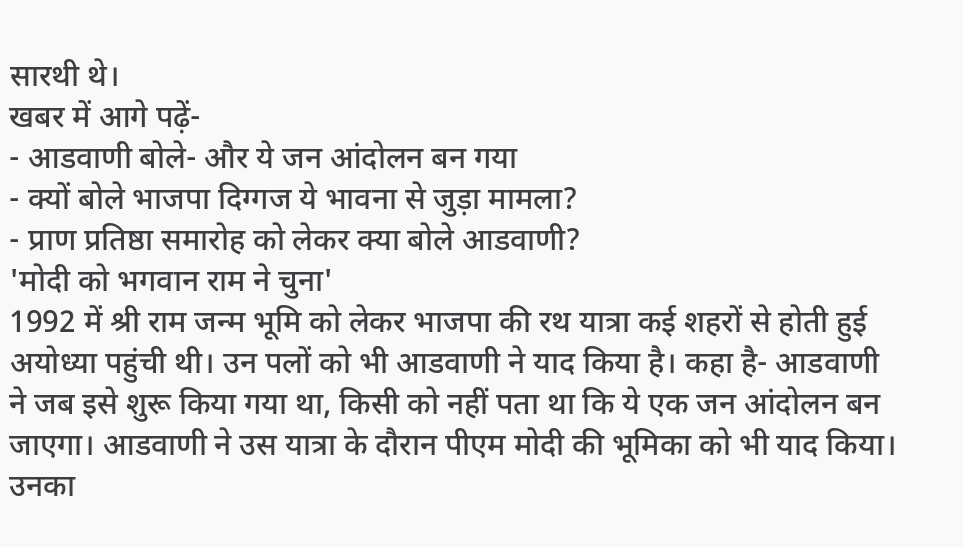सारथी थे।
खबर में आगे पढ़ें-
- आडवाणी बोले- और ये जन आंदोलन बन गया
- क्यों बोले भाजपा दिग्गज ये भावना से जुड़ा मामला?
- प्राण प्रतिष्ठा समारोह को लेकर क्या बोले आडवाणी?
'मोदी को भगवान राम ने चुना'
1992 में श्री राम जन्म भूमि को लेकर भाजपा की रथ यात्रा कई शहरों से होती हुई अयोध्या पहुंची थी। उन पलों को भी आडवाणी ने याद किया है। कहा है- आडवाणी ने जब इसे शुरू किया गया था, किसी को नहीं पता था कि ये एक जन आंदोलन बन जाएगा। आडवाणी ने उस यात्रा के दौरान पीएम मोदी की भूमिका को भी याद किया। उनका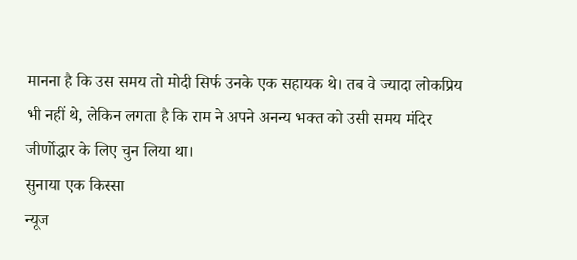मानना है कि उस समय तो मोदी सिर्फ उनके एक सहायक थे। तब वे ज्यादा लोकप्रिय भी नहीं थे, लेकिन लगता है कि राम ने अपने अनन्य भक्त को उसी समय मंदिर जीर्णोद्धार के लिए चुन लिया था।
सुनाया एक किस्सा
न्यूज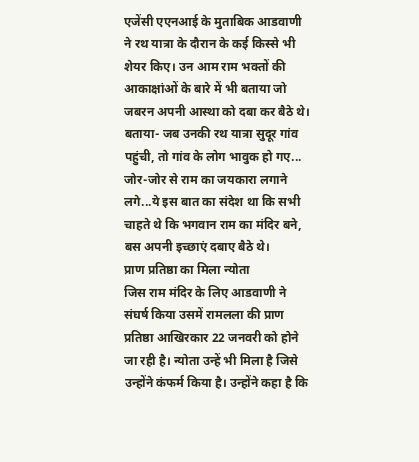एजेंसी एएनआई के मुताबिक आडवाणी ने रथ यात्रा के दौरान के कई किस्से भी शेयर किए। उन आम राम भक्तों की आकाक्षांओं के बारे में भी बताया जो जबरन अपनी आस्था को दबा कर बैठे थे। बताया- जब उनकी रथ यात्रा सुदूर गांव पहुंची, तो गांव के लोग भावुक हो गए... जोर-जोर से राम का जयकारा लगाने लगे...ये इस बात का संदेश था कि सभी चाहते थे कि भगवान राम का मंदिर बने, बस अपनी इच्छाएं दबाए बैठे थे।
प्राण प्रतिष्ठा का मिला न्योता
जिस राम मंदिर के लिए आडवाणी ने संघर्ष किया उसमें रामलला की प्राण प्रतिष्ठा आखिरकार 22 जनवरी को होने जा रही है। न्योता उन्हें भी मिला है जिसे उन्होंने कंफर्म किया है। उन्होंने कहा है कि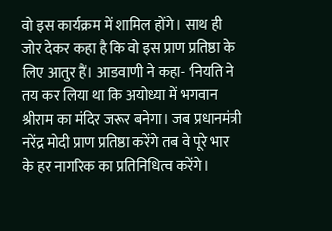वो इस कार्यक्रम में शामिल होंगे। साथ ही जोर देकर कहा है कि वो इस प्राण प्रतिष्ठा के लिए आतुर हैं। आडवाणी ने कहा- 'नियति ने तय कर लिया था कि अयोध्या में भगवान श्रीराम का मंदिर जरूर बनेगा। जब प्रधानमंत्री नरेंद्र मोदी प्राण प्रतिष्ठा करेंगे तब वे पूरे भार के हर नागरिक का प्रतिनिधित्व करेंगे।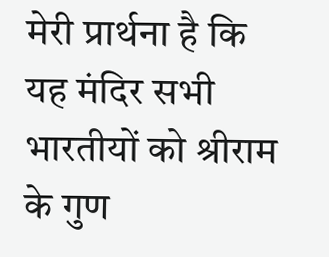मेरी प्रार्थना है कि यह मंदिर सभी भारतीयों को श्रीराम के गुण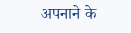अपनाने के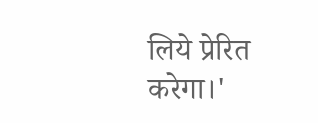लिये प्रेरित करेगा।'